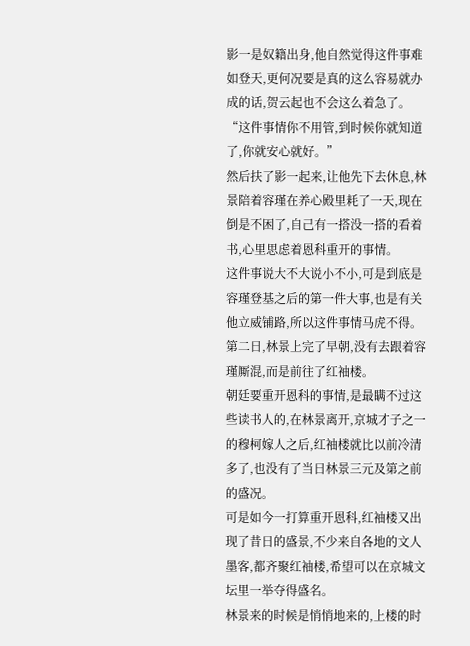影一是奴籍出身,他自然觉得这件事难如登天,更何况要是真的这么容易就办成的话,贺云起也不会这么着急了。“这件事情你不用管,到时候你就知道了,你就安心就好。”
然后扶了影一起来,让他先下去休息,林景陪着容瑾在养心殿里耗了一天,现在倒是不困了,自己有一搭没一搭的看着书,心里思虑着恩科重开的事情。
这件事说大不大说小不小,可是到底是容瑾登基之后的第一件大事,也是有关他立威铺路,所以这件事情马虎不得。
第二日,林景上完了早朝,没有去跟着容瑾厮混,而是前往了红袖楼。
朝廷要重开恩科的事情,是最瞒不过这些读书人的,在林景离开,京城才子之一的穆柯嫁人之后,红袖楼就比以前冷清多了,也没有了当日林景三元及第之前的盛况。
可是如今一打算重开恩科,红袖楼又出现了昔日的盛景,不少来自各地的文人墨客,都齐聚红袖楼,希望可以在京城文坛里一举夺得盛名。
林景来的时候是悄悄地来的,上楼的时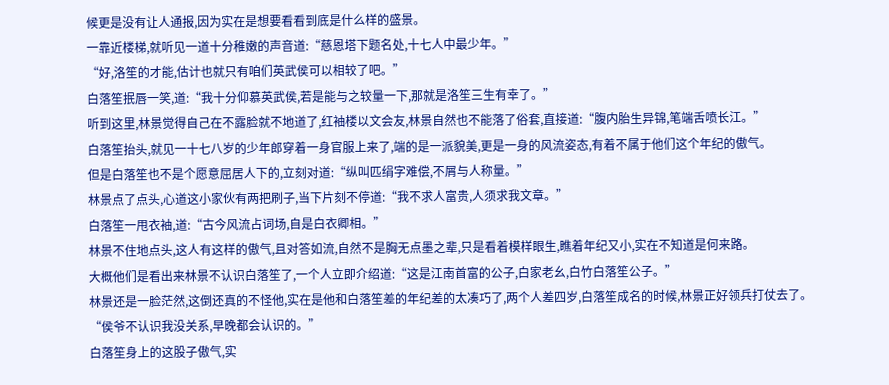候更是没有让人通报,因为实在是想要看看到底是什么样的盛景。
一靠近楼梯,就听见一道十分稚嫩的声音道:“慈恩塔下题名处,十七人中最少年。”
“好,洛笙的才能,估计也就只有咱们英武侯可以相较了吧。”
白落笙抿唇一笑,道:“我十分仰慕英武侯,若是能与之较量一下,那就是洛笙三生有幸了。”
听到这里,林景觉得自己在不露脸就不地道了,红袖楼以文会友,林景自然也不能落了俗套,直接道:“腹内胎生异锦,笔端舌喷长江。”
白落笙抬头,就见一十七八岁的少年郎穿着一身官服上来了,端的是一派貌美,更是一身的风流姿态,有着不属于他们这个年纪的傲气。
但是白落笙也不是个愿意屈居人下的,立刻对道:“纵叫匹绢字难偿,不屑与人称量。”
林景点了点头,心道这小家伙有两把刷子,当下片刻不停道:“我不求人富贵,人须求我文章。”
白落笙一甩衣袖,道:“古今风流占词场,自是白衣卿相。”
林景不住地点头,这人有这样的傲气,且对答如流,自然不是胸无点墨之辈,只是看着模样眼生,瞧着年纪又小,实在不知道是何来路。
大概他们是看出来林景不认识白落笙了,一个人立即介绍道:“这是江南首富的公子,白家老幺,白竹白落笙公子。”
林景还是一脸茫然,这倒还真的不怪他,实在是他和白落笙差的年纪差的太凑巧了,两个人差四岁,白落笙成名的时候,林景正好领兵打仗去了。
“侯爷不认识我没关系,早晚都会认识的。”
白落笙身上的这股子傲气,实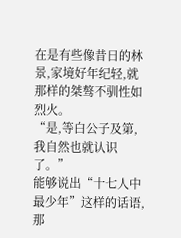在是有些像昔日的林景,家境好年纪轻,就那样的桀骜不驯性如烈火。
“是,等白公子及第,我自然也就认识了。”
能够说出“十七人中最少年”这样的话语,那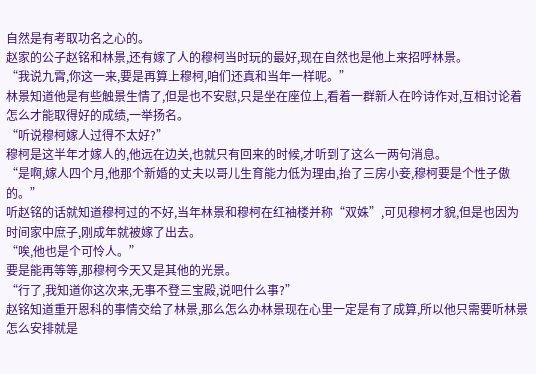自然是有考取功名之心的。
赵家的公子赵铭和林景,还有嫁了人的穆柯当时玩的最好,现在自然也是他上来招呼林景。
“我说九霄,你这一来,要是再算上穆柯,咱们还真和当年一样呢。”
林景知道他是有些触景生情了,但是也不安慰,只是坐在座位上,看着一群新人在吟诗作对,互相讨论着怎么才能取得好的成绩,一举扬名。
“听说穆柯嫁人过得不太好?”
穆柯是这半年才嫁人的,他远在边关,也就只有回来的时候,才听到了这么一两句消息。
“是啊,嫁人四个月,他那个新婚的丈夫以哥儿生育能力低为理由,抬了三房小妾,穆柯要是个性子傲的。”
听赵铭的话就知道穆柯过的不好,当年林景和穆柯在红袖楼并称“双姝”,可见穆柯才貌,但是也因为时间家中庶子,刚成年就被嫁了出去。
“唉,他也是个可怜人。”
要是能再等等,那穆柯今天又是其他的光景。
“行了,我知道你这次来,无事不登三宝殿,说吧什么事?”
赵铭知道重开恩科的事情交给了林景,那么怎么办林景现在心里一定是有了成算,所以他只需要听林景怎么安排就是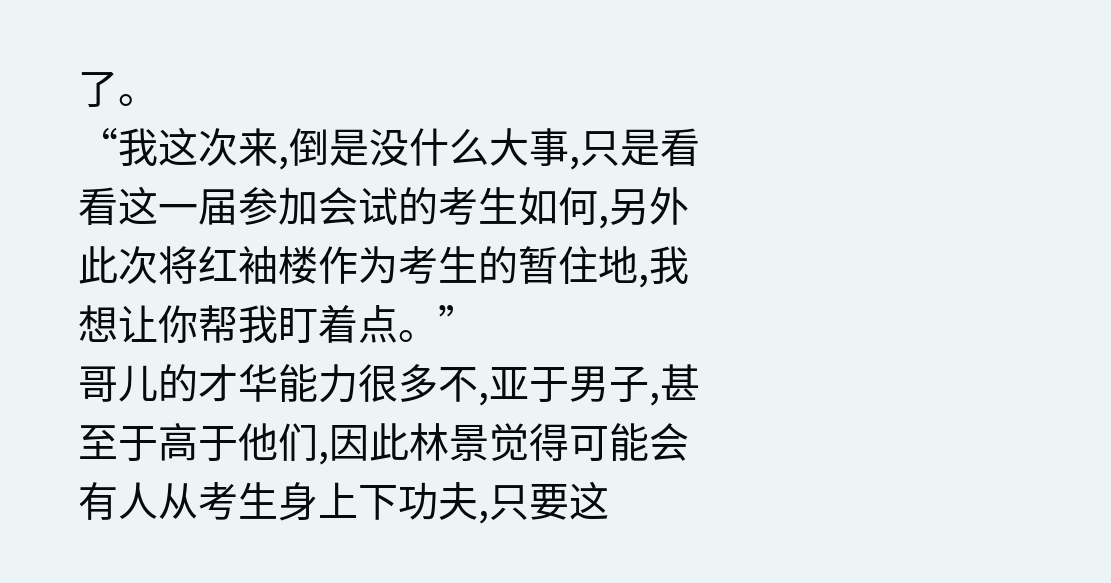了。
“我这次来,倒是没什么大事,只是看看这一届参加会试的考生如何,另外此次将红袖楼作为考生的暂住地,我想让你帮我盯着点。”
哥儿的才华能力很多不,亚于男子,甚至于高于他们,因此林景觉得可能会有人从考生身上下功夫,只要这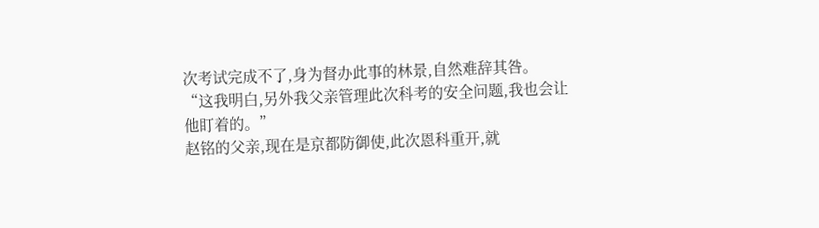次考试完成不了,身为督办此事的林景,自然难辞其咎。
“这我明白,另外我父亲管理此次科考的安全问题,我也会让他盯着的。”
赵铭的父亲,现在是京都防御使,此次恩科重开,就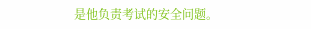是他负责考试的安全问题。